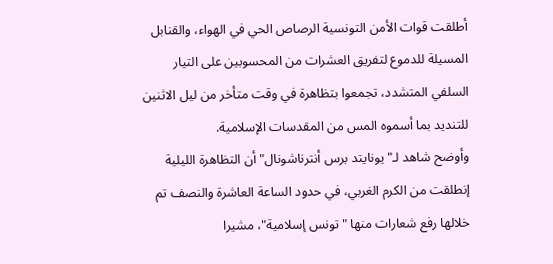أطلقت قوات الأمن التونسية الرصاص الحي في الهواء، والقنابل المسيلة للدموع لتفريق العشرات من المحسوبين على التيار السلفي المتشدد، تجمعوا بتظاهرة في وقت متأخر من ليل الاثنين للتنديد بما أسموه المس من المقدسات الإسلامية.
وأوضح شاهد لـ"يونايتد برس أنترناشونال" أن التظاهرة الليلية إنطلقت من الكرم الغربي، في حدود الساعة العاشرة والنصف تم خلالها رفع شعارات منها "تونس إسلامية"، مشيرا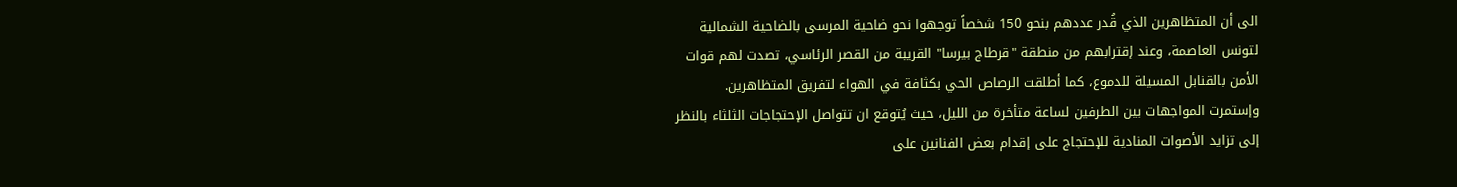الى أن المتظاهرين الذي قُدر عددهم بنحو 150 شخصاً توجهوا نحو ضاحية المرسى بالضاحية الشمالية لتونس العاصمة، وعند إقترابهم من منطقة "قرطاج بيرسا" القريبة من القصر الرئاسي، تصدت لهم قوات الأمن بالقنابل المسيلة للدموع، كما أطلقت الرصاص الحي بكثافة في الهواء لتفريق المتظاهرين.
وإستمرت المواجهات بين الطرفين لساعة متأخرة من الليل، حيث يُتوقع ان تتواصل الإحتجاجات الثلثاء بالنظر إلى تزايد الأصوات المنادية للإحتجاج على إقدام بعض الفنانين على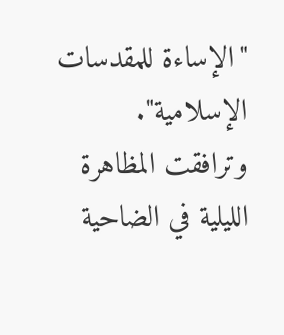"الإساءة للمقدسات الإسلامية".
وترافقت المظاهرة الليلية في الضاحية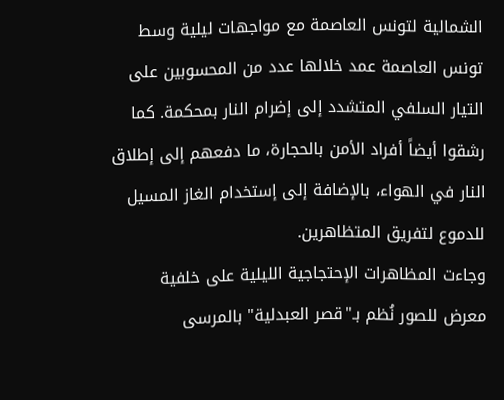الشمالية لتونس العاصمة مع مواجهات ليلية وسط تونس العاصمة عمد خلالها عدد من المحسوبين على التيار السلفي المتشدد إلى إضرام النار بمحكمة. كما رشقوا أيضاً أفراد الأمن بالحجارة، ما دفعهم إلى إطلاق النار في الهواء، بالإضافة إلى إستخدام الغاز المسيل للدموع لتفريق المتظاهرين.
وجاءت المظاهرات الإحتجاجية الليلية على خلفية معرض للصور نُظم بـ"قصر العبدلية" بالمرسى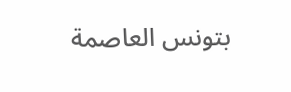بتونس العاصمة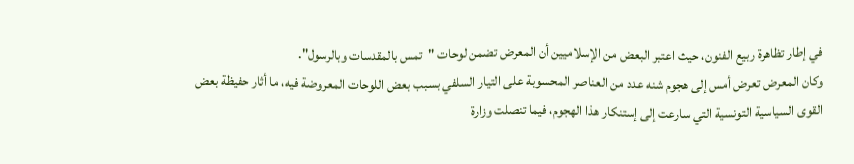في إطار تظاهرة ربيع الفنون، حيث اعتبر البعض من الإسلاميين أن المعرض تضمن لوحات "تمس بالمقدسات وبالرسول".
وكان المعرض تعرض أمس إلى هجوم شنه عدد من العناصر المحسوبة على التيار السلفي بسبب بعض اللوحات المعروضة فيه، ما أثار حفيظة بعض القوى السياسية التونسية التي سارعت إلى إستنكار هذا الهجوم، فيما تنصلت وزارة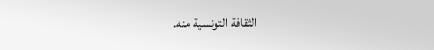الثقافة التونسية منه.